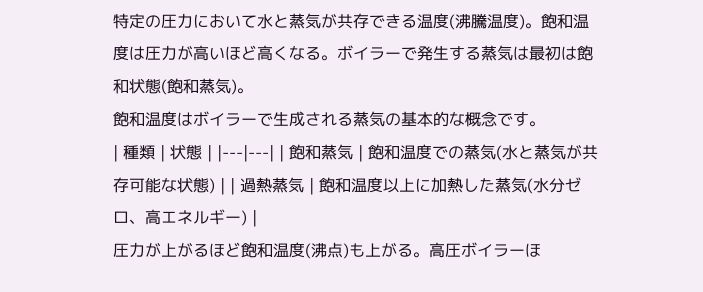特定の圧力において水と蒸気が共存できる温度(沸騰温度)。飽和温度は圧力が高いほど高くなる。ボイラーで発生する蒸気は最初は飽和状態(飽和蒸気)。
飽和温度はボイラーで生成される蒸気の基本的な概念です。
| 種類 | 状態 | |---|---| | 飽和蒸気 | 飽和温度での蒸気(水と蒸気が共存可能な状態) | | 過熱蒸気 | 飽和温度以上に加熱した蒸気(水分ゼロ、高エネルギー) |
圧力が上がるほど飽和温度(沸点)も上がる。高圧ボイラーほ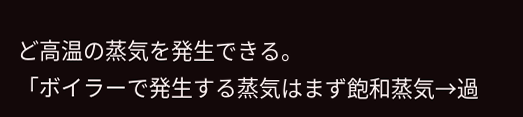ど高温の蒸気を発生できる。
「ボイラーで発生する蒸気はまず飽和蒸気→過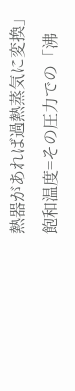熱器があれば過熱蒸気に変換」
飽和温度=その圧力での「沸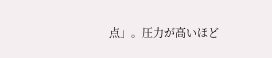点」。圧力が高いほど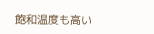飽和温度も高い